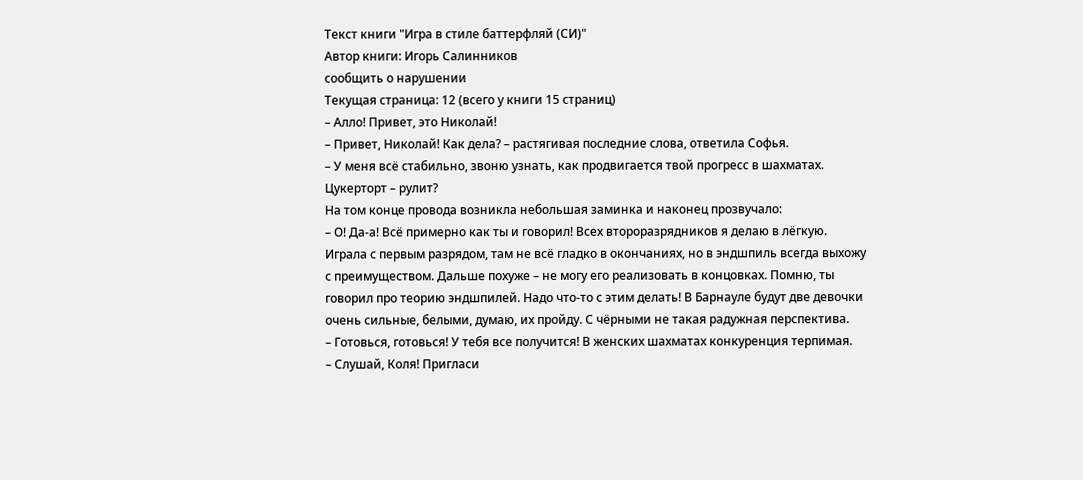Текст книги "Игра в стиле баттерфляй (СИ)"
Автор книги: Игорь Салинников
сообщить о нарушении
Текущая страница: 12 (всего у книги 15 страниц)
– Алло! Привет, это Николай!
– Привет, Николай! Как дела? – растягивая последние слова, ответила Софья.
– У меня всё стабильно, звоню узнать, как продвигается твой прогресс в шахматах. Цукерторт – рулит?
На том конце провода возникла небольшая заминка и наконец прозвучало:
– О! Да-а! Всё примерно как ты и говорил! Всех второразрядников я делаю в лёгкую. Играла с первым разрядом, там не всё гладко в окончаниях, но в эндшпиль всегда выхожу с преимуществом. Дальше похуже – не могу его реализовать в концовках. Помню, ты говорил про теорию эндшпилей. Надо что-то с этим делать! В Барнауле будут две девочки очень сильные, белыми, думаю, их пройду. С чёрными не такая радужная перспектива.
– Готовься, готовься! У тебя все получится! В женских шахматах конкуренция терпимая.
– Слушай, Коля! Пригласи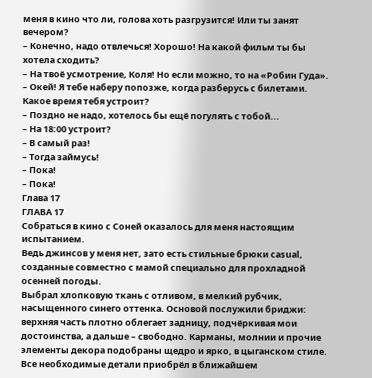меня в кино что ли, голова хоть разгрузится! Или ты занят вечером?
– Конечно, надо отвлечься! Хорошо! На какой фильм ты бы хотела сходить?
– На твоё усмотрение, Коля! Но если можно, то на «Робин Гуда».
– Окей! Я тебе наберу попозже, когда разберусь с билетами. Какое время тебя устроит?
– Поздно не надо, хотелось бы ещё погулять с тобой...
– На 18:00 устроит?
– В самый раз!
– Тогда займусь!
– Пока!
– Пока!
Глава 17
ГЛАВА 17
Собраться в кино с Соней оказалось для меня настоящим испытанием.
Ведь джинсов у меня нет, зато есть стильные брюки casual, созданные совместно с мамой специально для прохладной осенней погоды.
Выбрал хлопковую ткань с отливом, в мелкий рубчик, насыщенного синего оттенка. Основой послужили бриджи: верхняя часть плотно облегает задницу, подчёркивая мои достоинства, а дальше – свободно. Карманы, молнии и прочие элементы декора подобраны щедро и ярко, в цыганском стиле.
Все необходимые детали приобрёл в ближайшем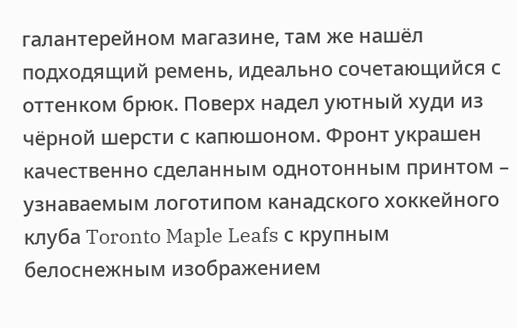галантерейном магазине, там же нашёл подходящий ремень, идеально сочетающийся с оттенком брюк. Поверх надел уютный худи из чёрной шерсти с капюшоном. Фронт украшен качественно сделанным однотонным принтом – узнаваемым логотипом канадского хоккейного клуба Toronto Maple Leafs с крупным белоснежным изображением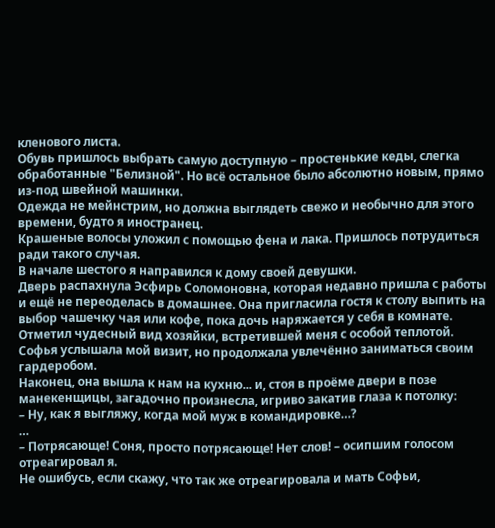кленового листа.
Обувь пришлось выбрать самую доступную – простенькие кеды, слегка обработанные "Белизной". Но всё остальное было абсолютно новым, прямо из-под швейной машинки.
Одежда не мейнстрим, но должна выглядеть свежо и необычно для этого времени, будто я иностранец.
Крашеные волосы уложил с помощью фена и лака. Пришлось потрудиться ради такого случая.
В начале шестого я направился к дому своей девушки.
Дверь распахнула Эсфирь Соломоновна, которая недавно пришла с работы и ещё не переоделась в домашнее. Она пригласила гостя к столу выпить на выбор чашечку чая или кофе, пока дочь наряжается у себя в комнате.
Отметил чудесный вид хозяйки, встретившей меня с особой теплотой.
Софья услышала мой визит, но продолжала увлечённо заниматься своим гардеробом.
Наконец, она вышла к нам на кухню... и, стоя в проёме двери в позе манекенщицы, загадочно произнесла, игриво закатив глаза к потолку:
– Ну, как я выгляжу, когда мой муж в командировке…?
…
– Потрясающе! Соня, просто потрясающе! Нет слов! – осипшим голосом отреагировал я.
Не ошибусь, если скажу, что так же отреагировала и мать Софьи,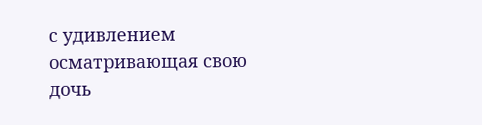с удивлением осматривающая свою дочь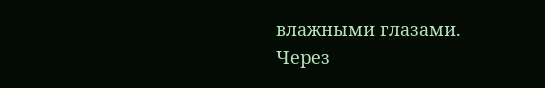влажными глазами.
Через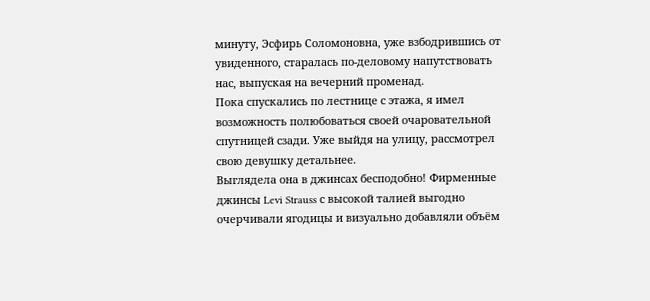минуту, Эсфирь Соломоновна, уже взбодрившись от увиденного, старалась по-деловому напутствовать нас, выпуская на вечерний променад.
Пока спускались по лестнице с этажа, я имел возможность полюбоваться своей очаровательной спутницей сзади. Уже выйдя на улицу, рассмотрел свою девушку детальнее.
Выглядела она в джинсах бесподобно! Фирменные джинсы Levi Strauss с высокой талией выгодно очерчивали ягодицы и визуально добавляли объём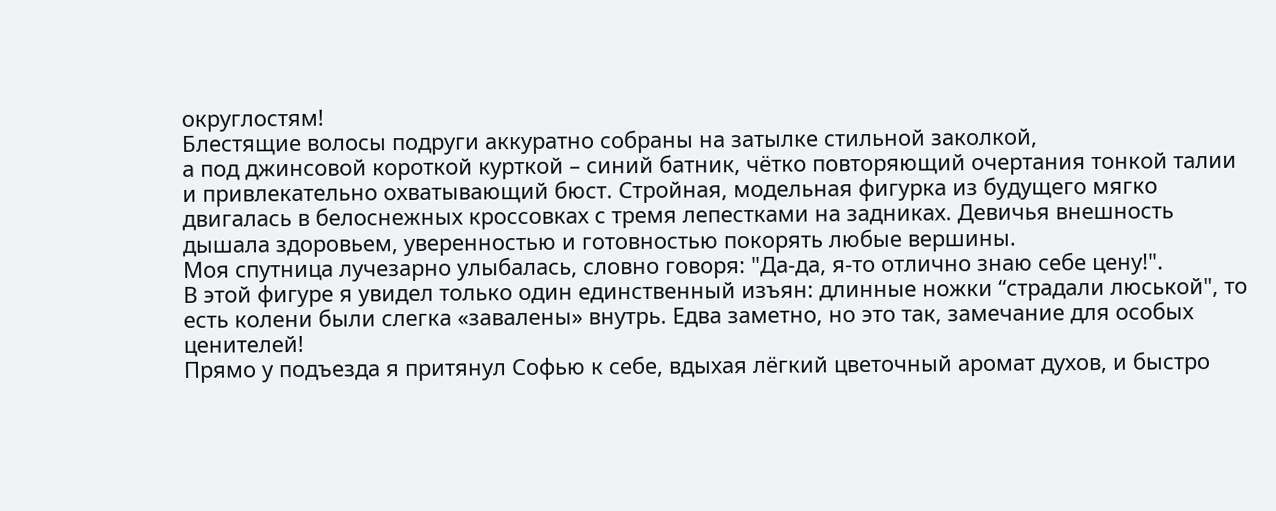округлостям!
Блестящие волосы подруги аккуратно собраны на затылке стильной заколкой,
а под джинсовой короткой курткой – синий батник, чётко повторяющий очертания тонкой талии и привлекательно охватывающий бюст. Стройная, модельная фигурка из будущего мягко двигалась в белоснежных кроссовках с тремя лепестками на задниках. Девичья внешность дышала здоровьем, уверенностью и готовностью покорять любые вершины.
Моя спутница лучезарно улыбалась, словно говоря: "Да-да, я-то отлично знаю себе цену!".
В этой фигуре я увидел только один единственный изъян: длинные ножки “страдали люськой", то есть колени были слегка «завалены» внутрь. Едва заметно, но это так, замечание для особых ценителей!
Прямо у подъезда я притянул Софью к себе, вдыхая лёгкий цветочный аромат духов, и быстро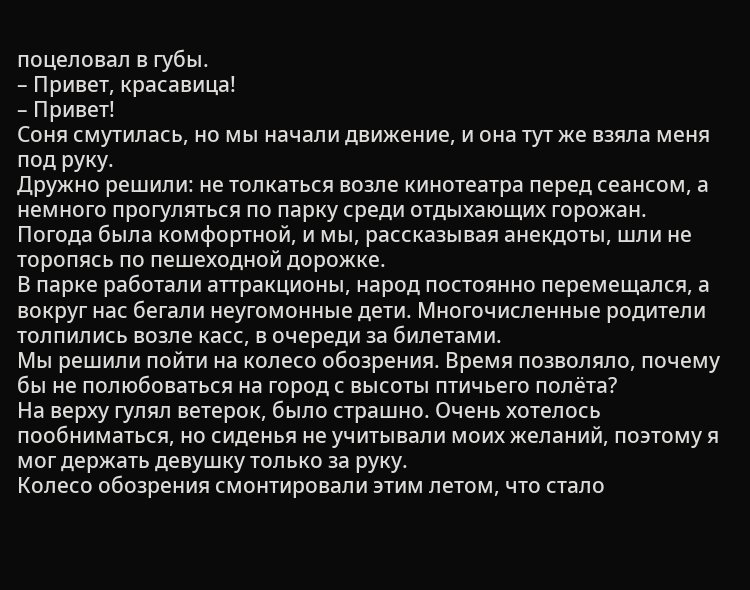поцеловал в губы.
– Привет, красавица!
– Привет!
Соня смутилась, но мы начали движение, и она тут же взяла меня под руку.
Дружно решили: не толкаться возле кинотеатра перед сеансом, а немного прогуляться по парку среди отдыхающих горожан.
Погода была комфортной, и мы, рассказывая анекдоты, шли не торопясь по пешеходной дорожке.
В парке работали аттракционы, народ постоянно перемещался, а вокруг нас бегали неугомонные дети. Многочисленные родители толпились возле касс, в очереди за билетами.
Мы решили пойти на колесо обозрения. Время позволяло, почему бы не полюбоваться на город с высоты птичьего полёта?
На верху гулял ветерок, было страшно. Очень хотелось пообниматься, но сиденья не учитывали моих желаний, поэтому я мог держать девушку только за руку.
Колесо обозрения смонтировали этим летом, что стало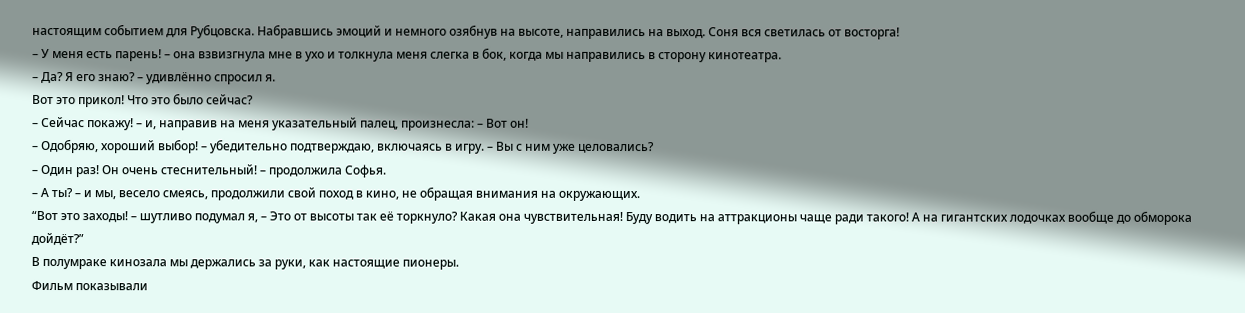настоящим событием для Рубцовска. Набравшись эмоций и немного озябнув на высоте, направились на выход. Соня вся светилась от восторга!
– У меня есть парень! – она взвизгнула мне в ухо и толкнула меня слегка в бок, когда мы направились в сторону кинотеатра.
– Да? Я его знаю? – удивлённо спросил я.
Вот это прикол! Что это было сейчас?
– Сейчас покажу! – и, направив на меня указательный палец, произнесла: – Вот он!
– Одобряю, хороший выбор! – убедительно подтверждаю, включаясь в игру. – Вы с ним уже целовались?
– Один раз! Он очень стеснительный! – продолжила Софья.
– А ты? – и мы, весело смеясь, продолжили свой поход в кино, не обращая внимания на окружающих.
“Вот это заходы! – шутливо подумал я, – Это от высоты так её торкнуло? Какая она чувствительная! Буду водить на аттракционы чаще ради такого! А на гигантских лодочках вообще до обморока дойдёт?”
В полумраке кинозала мы держались за руки, как настоящие пионеры.
Фильм показывали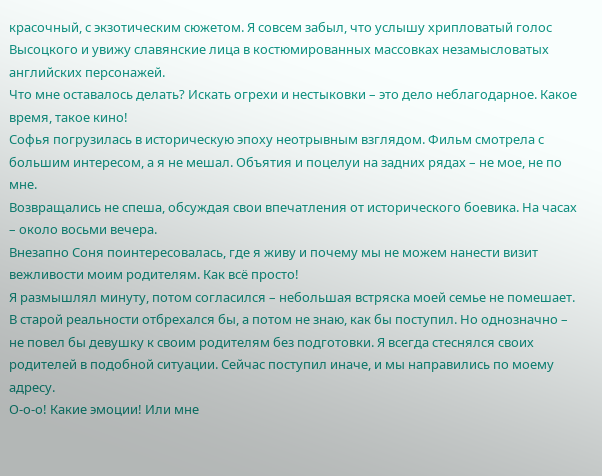красочный, с экзотическим сюжетом. Я совсем забыл, что услышу хрипловатый голос Высоцкого и увижу славянские лица в костюмированных массовках незамысловатых английских персонажей.
Что мне оставалось делать? Искать огрехи и нестыковки – это дело неблагодарное. Какое время, такое кино!
Софья погрузилась в историческую эпоху неотрывным взглядом. Фильм смотрела с большим интересом, а я не мешал. Объятия и поцелуи на задних рядах – не мое, не по мне.
Возвращались не спеша, обсуждая свои впечатления от исторического боевика. На часах – около восьми вечера.
Внезапно Соня поинтересовалась, где я живу и почему мы не можем нанести визит вежливости моим родителям. Как всё просто!
Я размышлял минуту, потом согласился – небольшая встряска моей семье не помешает.
В старой реальности отбрехался бы, а потом не знаю, как бы поступил. Но однозначно – не повел бы девушку к своим родителям без подготовки. Я всегда стеснялся своих родителей в подобной ситуации. Сейчас поступил иначе, и мы направились по моему адресу.
О-о-о! Какие эмоции! Или мне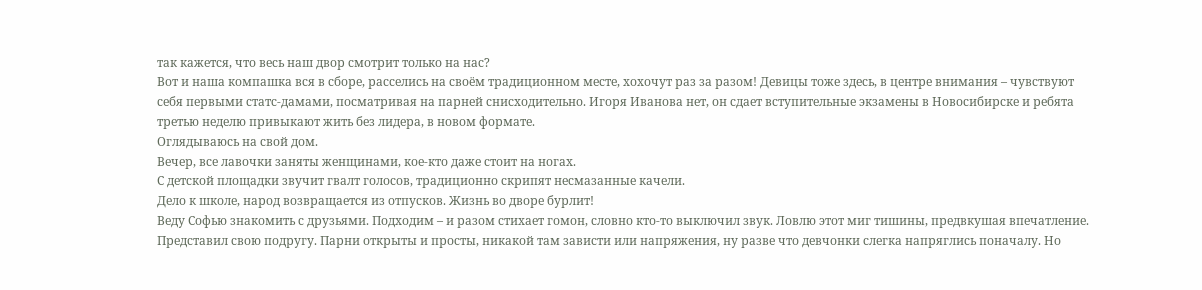так кажется, что весь наш двор смотрит только на нас?
Вот и наша компашка вся в сборе, расселись на своём традиционном месте, хохочут раз за разом! Девицы тоже здесь, в центре внимания – чувствуют себя первыми статс-дамами, посматривая на парней снисходительно. Игоря Иванова нет, он сдает вступительные экзамены в Новосибирске и ребята третью неделю привыкают жить без лидера, в новом формате.
Оглядываюсь на свой дом.
Вечер, все лавочки заняты женщинами, кое-кто даже стоит на ногах.
С детской площадки звучит гвалт голосов, традиционно скрипят несмазанные качели.
Дело к школе, народ возвращается из отпусков. Жизнь во дворе бурлит!
Веду Софью знакомить с друзьями. Подходим – и разом стихает гомон, словно кто-то выключил звук. Ловлю этот миг тишины, предвкушая впечатление. Представил свою подругу. Парни открыты и просты, никакой там зависти или напряжения, ну разве что девчонки слегка напряглись поначалу. Но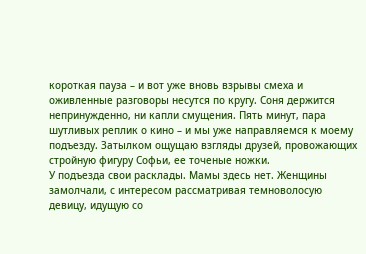короткая пауза – и вот уже вновь взрывы смеха и оживленные разговоры несутся по кругу. Соня держится непринужденно, ни капли смущения. Пять минут, пара шутливых реплик о кино – и мы уже направляемся к моему подъезду. Затылком ощущаю взгляды друзей, провожающих стройную фигуру Софьи, ее точеные ножки.
У подъезда свои расклады. Мамы здесь нет. Женщины замолчали, с интересом рассматривая темноволосую девицу, идущую со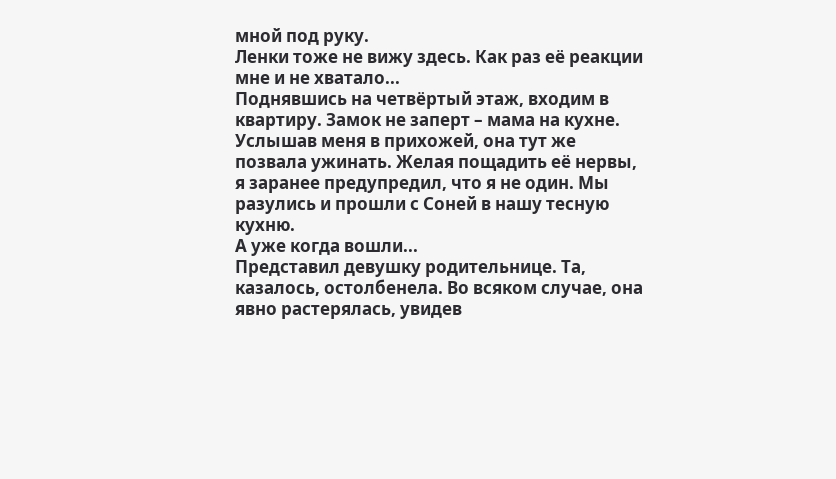мной под руку.
Ленки тоже не вижу здесь. Как раз её реакции мне и не хватало...
Поднявшись на четвёртый этаж, входим в квартиру. Замок не заперт – мама на кухне. Услышав меня в прихожей, она тут же позвала ужинать. Желая пощадить её нервы, я заранее предупредил, что я не один. Мы разулись и прошли с Соней в нашу тесную кухню.
А уже когда вошли...
Представил девушку родительнице. Та, казалось, остолбенела. Во всяком случае, она явно растерялась, увидев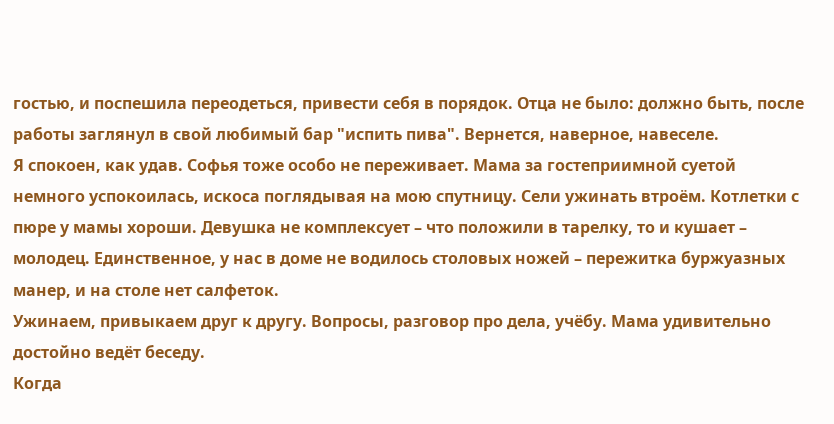гостью, и поспешила переодеться, привести себя в порядок. Отца не было: должно быть, после работы заглянул в свой любимый бар "испить пива". Вернется, наверное, навеселе.
Я спокоен, как удав. Софья тоже особо не переживает. Мама за гостеприимной суетой немного успокоилась, искоса поглядывая на мою спутницу. Сели ужинать втроём. Котлетки с пюре у мамы хороши. Девушка не комплексует – что положили в тарелку, то и кушает – молодец. Единственное, у нас в доме не водилось столовых ножей – пережитка буржуазных манер, и на столе нет салфеток.
Ужинаем, привыкаем друг к другу. Вопросы, разговор про дела, учёбу. Мама удивительно достойно ведёт беседу.
Когда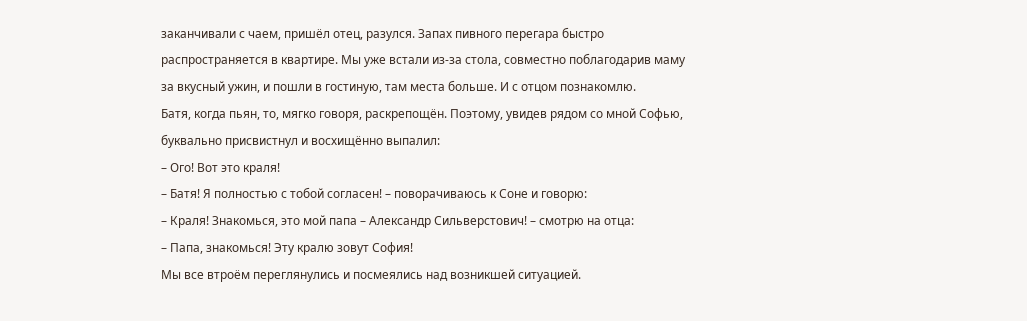заканчивали с чаем, пришёл отец, разулся. Запах пивного перегара быстро распространяется в квартире. Мы уже встали из-за стола, совместно поблагодарив маму за вкусный ужин, и пошли в гостиную, там места больше. И с отцом познакомлю.
Батя, когда пьян, то, мягко говоря, раскрепощён. Поэтому, увидев рядом со мной Софью, буквально присвистнул и восхищённо выпалил:
– Ого! Вот это краля!
– Батя! Я полностью с тобой согласен! – поворачиваюсь к Соне и говорю:
– Краля! Знакомься, это мой папа – Александр Сильверстович! – смотрю на отца:
– Папа, знакомься! Эту кралю зовут София!
Мы все втроём переглянулись и посмеялись над возникшей ситуацией.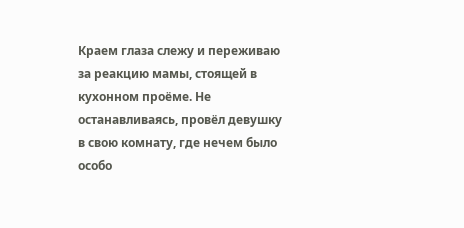Краем глаза слежу и переживаю за реакцию мамы, стоящей в кухонном проёме. Не останавливаясь, провёл девушку в свою комнату, где нечем было особо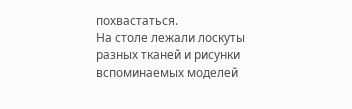похвастаться.
На столе лежали лоскуты разных тканей и рисунки вспоминаемых моделей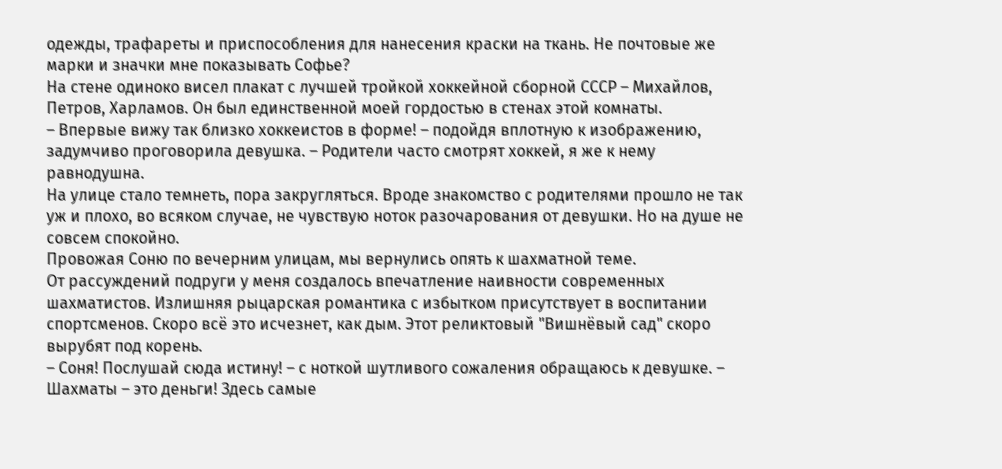одежды, трафареты и приспособления для нанесения краски на ткань. Не почтовые же марки и значки мне показывать Софье?
На стене одиноко висел плакат с лучшей тройкой хоккейной сборной СССР – Михайлов, Петров, Харламов. Он был единственной моей гордостью в стенах этой комнаты.
– Впервые вижу так близко хоккеистов в форме! – подойдя вплотную к изображению, задумчиво проговорила девушка. – Родители часто смотрят хоккей, я же к нему равнодушна.
На улице стало темнеть, пора закругляться. Вроде знакомство с родителями прошло не так уж и плохо, во всяком случае, не чувствую ноток разочарования от девушки. Но на душе не совсем спокойно.
Провожая Соню по вечерним улицам, мы вернулись опять к шахматной теме.
От рассуждений подруги у меня создалось впечатление наивности современных шахматистов. Излишняя рыцарская романтика с избытком присутствует в воспитании спортсменов. Скоро всё это исчезнет, как дым. Этот реликтовый "Вишнёвый сад" скоро вырубят под корень.
– Соня! Послушай сюда истину! – с ноткой шутливого сожаления обращаюсь к девушке. – Шахматы – это деньги! Здесь самые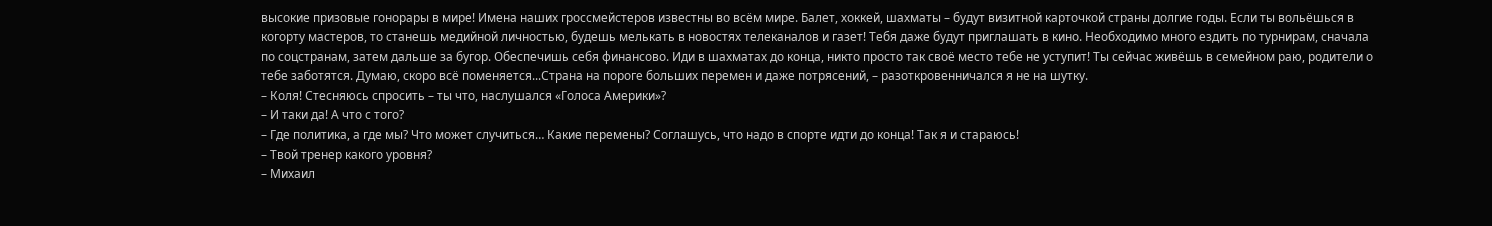высокие призовые гонорары в мире! Имена наших гроссмейстеров известны во всём мире. Балет, хоккей, шахматы – будут визитной карточкой страны долгие годы. Если ты вольёшься в когорту мастеров, то станешь медийной личностью, будешь мелькать в новостях телеканалов и газет! Тебя даже будут приглашать в кино. Необходимо много ездить по турнирам, сначала по соцстранам, затем дальше за бугор. Обеспечишь себя финансово. Иди в шахматах до конца, никто просто так своё место тебе не уступит! Ты сейчас живёшь в семейном раю, родители о тебе заботятся. Думаю, скоро всё поменяется...Страна на пороге больших перемен и даже потрясений, – разоткровенничался я не на шутку.
– Коля! Стесняюсь спросить – ты что, наслушался «Голоса Америки»?
– И таки да! А что с того?
– Где политика, а где мы? Что может случиться… Какие перемены? Соглашусь, что надо в спорте идти до конца! Так я и стараюсь!
– Твой тренер какого уровня?
– Михаил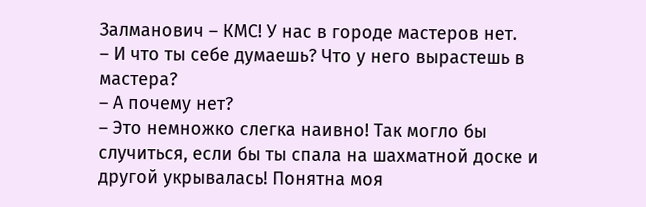Залманович – КМС! У нас в городе мастеров нет.
– И что ты себе думаешь? Что у него вырастешь в мастера?
– А почему нет?
– Это немножко слегка наивно! Так могло бы случиться, если бы ты спала на шахматной доске и другой укрывалась! Понятна моя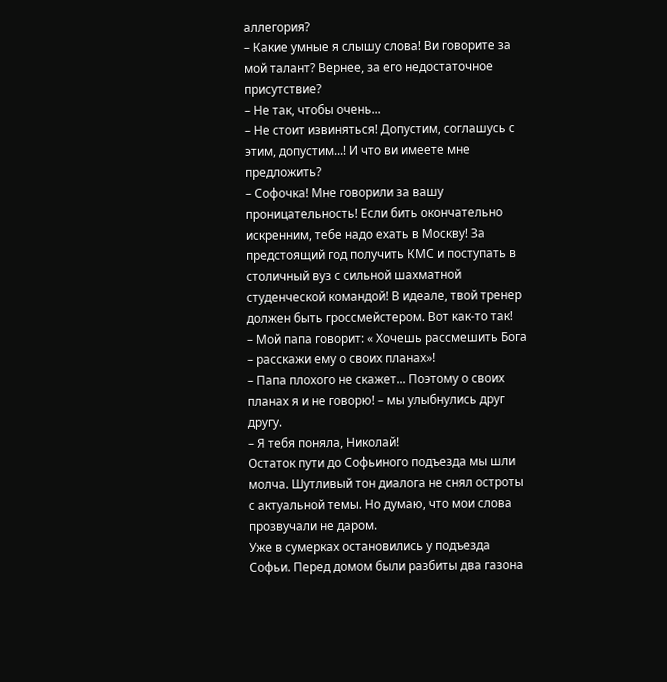аллегория?
– Какие умные я слышу слова! Ви говорите за мой талант? Вернее, за его недостаточное присутствие?
– Не так, чтобы очень...
– Не стоит извиняться! Допустим, соглашусь с этим, допустим...! И что ви имеете мне предложить?
– Софочка! Мне говорили за вашу проницательность! Если бить окончательно искренним, тебе надо ехать в Москву! За предстоящий год получить КМС и поступать в столичный вуз с сильной шахматной студенческой командой! В идеале, твой тренер должен быть гроссмейстером. Вот как-то так!
– Мой папа говорит: « Хочешь рассмешить Бога – расскажи ему о своих планах»!
– Папа плохого не скажет... Поэтому о своих планах я и не говорю! – мы улыбнулись друг другу.
– Я тебя поняла, Николай!
Остаток пути до Софьиного подъезда мы шли молча. Шутливый тон диалога не снял остроты с актуальной темы. Но думаю, что мои слова прозвучали не даром.
Уже в сумерках остановились у подъезда Софьи. Перед домом были разбиты два газона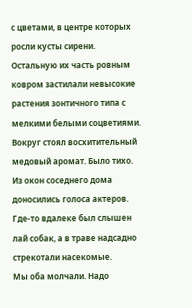с цветами, в центре которых росли кусты сирени. Остальную их часть ровным ковром застилали невысокие растения зонтичного типа с мелкими белыми соцветиями.
Вокруг стоял восхитительный медовый аромат. Было тихо. Из окон соседнего дома доносились голоса актеров. Где-то вдалеке был слышен лай собак, а в траве надсадно стрекотали насекомые.
Мы оба молчали. Надо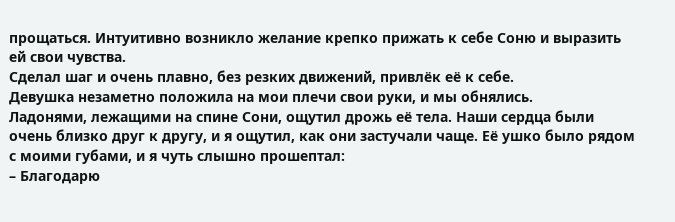прощаться. Интуитивно возникло желание крепко прижать к себе Соню и выразить ей свои чувства.
Сделал шаг и очень плавно, без резких движений, привлёк её к себе.
Девушка незаметно положила на мои плечи свои руки, и мы обнялись.
Ладонями, лежащими на спине Сони, ощутил дрожь её тела. Наши сердца были очень близко друг к другу, и я ощутил, как они застучали чаще. Её ушко было рядом с моими губами, и я чуть слышно прошептал:
– Благодарю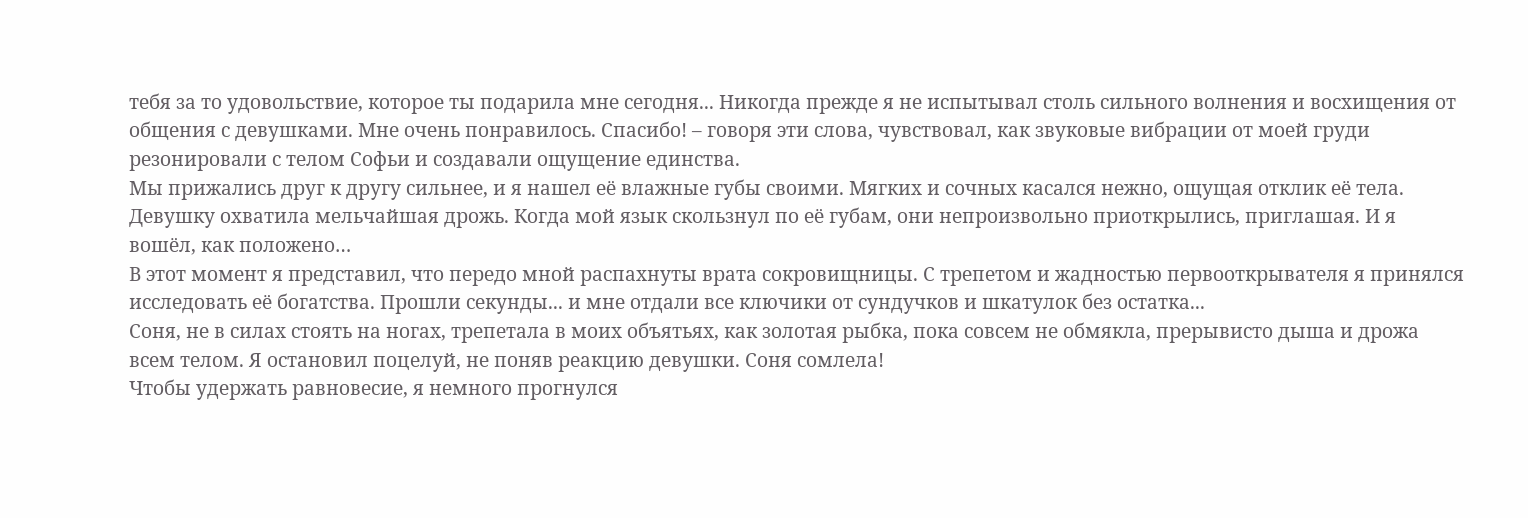тебя за то удовольствие, которое ты подарила мне сегодня... Никогда прежде я не испытывал столь сильного волнения и восхищения от общения с девушками. Мне очень понравилось. Спасибо! – говоря эти слова, чувствовал, как звуковые вибрации от моей груди резонировали с телом Софьи и создавали ощущение единства.
Мы прижались друг к другу сильнее, и я нашел её влажные губы своими. Мягких и сочных касался нежно, ощущая отклик её тела. Девушку охватила мельчайшая дрожь. Когда мой язык скользнул по её губам, они непроизвольно приоткрылись, приглашая. И я вошёл, как положено…
В этот момент я представил, что передо мной распахнуты врата сокровищницы. С трепетом и жадностью первооткрывателя я принялся исследовать её богатства. Прошли секунды... и мне отдали все ключики от сундучков и шкатулок без остатка...
Соня, не в силах стоять на ногах, трепетала в моих объятьях, как золотая рыбка, пока совсем не обмякла, прерывисто дыша и дрожа всем телом. Я остановил поцелуй, не поняв реакцию девушки. Соня сомлела!
Чтобы удержать равновесие, я немного прогнулся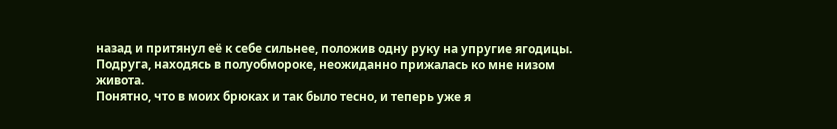назад и притянул её к себе сильнее, положив одну руку на упругие ягодицы.
Подруга, находясь в полуобмороке, неожиданно прижалась ко мне низом живота.
Понятно, что в моих брюках и так было тесно, и теперь уже я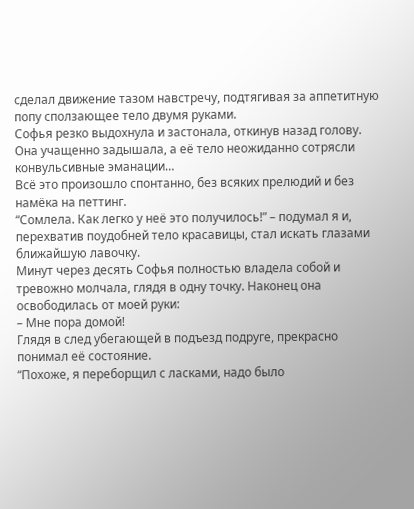сделал движение тазом навстречу, подтягивая за аппетитную попу сползающее тело двумя руками.
Софья резко выдохнула и застонала, откинув назад голову. Она учащенно задышала, а её тело неожиданно сотрясли конвульсивные эманации…
Всё это произошло спонтанно, без всяких прелюдий и без намёка на петтинг.
“Сомлела. Как легко у неё это получилось!” – подумал я и, перехватив поудобней тело красавицы, стал искать глазами ближайшую лавочку.
Минут через десять Софья полностью владела собой и тревожно молчала, глядя в одну точку. Наконец она освободилась от моей руки:
– Мне пора домой!
Глядя в след убегающей в подъезд подруге, прекрасно понимал её состояние.
“Похоже, я переборщил с ласками, надо было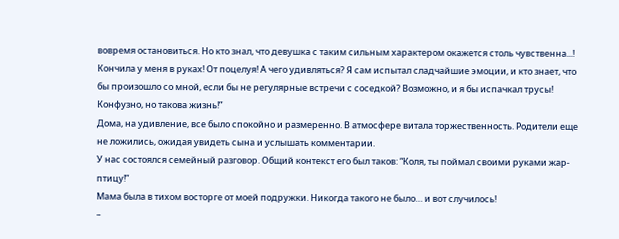вовремя остановиться. Но кто знал, что девушка с таким сильным характером окажется столь чувственна...! Кончила у меня в руках! От поцелуя! А чего удивляться? Я сам испытал сладчайшие эмоции, и кто знает, что бы произошло со мной, если бы не регулярные встречи с соседкой? Возможно, и я бы испачкал трусы! Конфузно, но такова жизнь!”
Дома, на удивление, все было спокойно и размеренно. В атмосфере витала торжественность. Родители еще не ложились, ожидая увидеть сына и услышать комментарии.
У нас состоялся семейный разговор. Общий контекст его был таков: “Коля, ты поймал своими руками жар-птицу!”
Мама была в тихом восторге от моей подружки. Никогда такого не было… и вот случилось!
–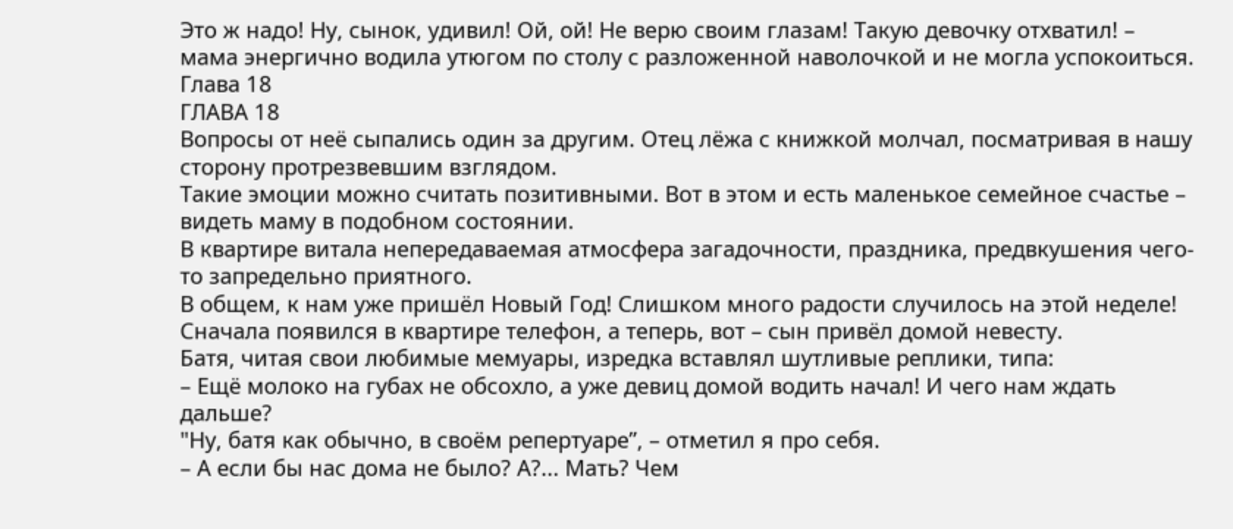Это ж надо! Ну, сынок, удивил! Ой, ой! Не верю своим глазам! Такую девочку отхватил! – мама энергично водила утюгом по столу с разложенной наволочкой и не могла успокоиться.
Глава 18
ГЛАВА 18
Вопросы от неё сыпались один за другим. Отец лёжа с книжкой молчал, посматривая в нашу сторону протрезвевшим взглядом.
Такие эмоции можно считать позитивными. Вот в этом и есть маленькое семейное счастье – видеть маму в подобном состоянии.
В квартире витала непередаваемая атмосфера загадочности, праздника, предвкушения чего-то запредельно приятного.
В общем, к нам уже пришёл Новый Год! Слишком много радости случилось на этой неделе! Сначала появился в квартире телефон, а теперь, вот – сын привёл домой невесту.
Батя, читая свои любимые мемуары, изредка вставлял шутливые реплики, типа:
– Ещё молоко на губах не обсохло, а уже девиц домой водить начал! И чего нам ждать дальше?
"Ну, батя как обычно, в своём репертуаре”, – отметил я про себя.
– А если бы нас дома не было? А?... Мать? Чем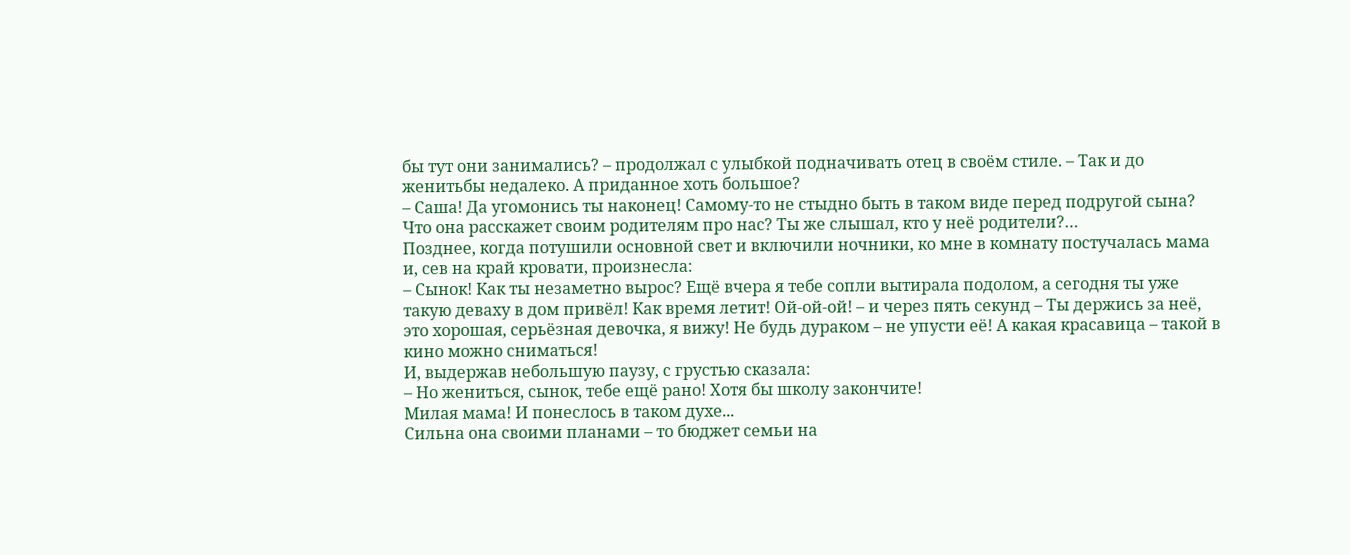бы тут они занимались? – продолжал с улыбкой подначивать отец в своём стиле. – Так и до женитьбы недалеко. А приданное хоть большое?
– Саша! Да угомонись ты наконец! Самому-то не стыдно быть в таком виде перед подругой сына? Что она расскажет своим родителям про нас? Ты же слышал, кто у неё родители?…
Позднее, когда потушили основной свет и включили ночники, ко мне в комнату постучалась мама и, сев на край кровати, произнесла:
– Сынок! Как ты незаметно вырос? Ещё вчера я тебе сопли вытирала подолом, а сегодня ты уже такую деваху в дом привёл! Как время летит! Ой-ой-ой! – и через пять секунд – Ты держись за неё, это хорошая, серьёзная девочка, я вижу! Не будь дураком – не упусти её! А какая красавица – такой в кино можно сниматься!
И, выдержав небольшую паузу, с грустью сказала:
– Но жениться, сынок, тебе ещё рано! Хотя бы школу закончите!
Милая мама! И понеслось в таком духе...
Сильна она своими планами – то бюджет семьи на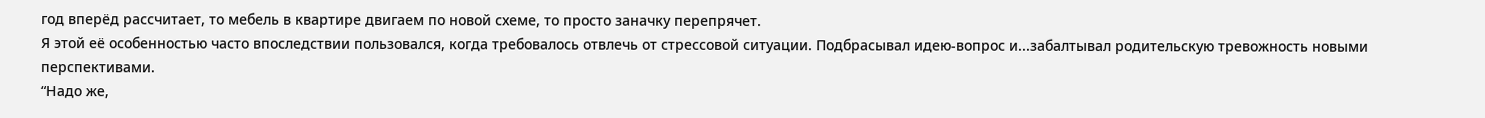год вперёд рассчитает, то мебель в квартире двигаем по новой схеме, то просто заначку перепрячет.
Я этой её особенностью часто впоследствии пользовался, когда требовалось отвлечь от стрессовой ситуации. Подбрасывал идею-вопрос и...забалтывал родительскую тревожность новыми перспективами.
“Надо же,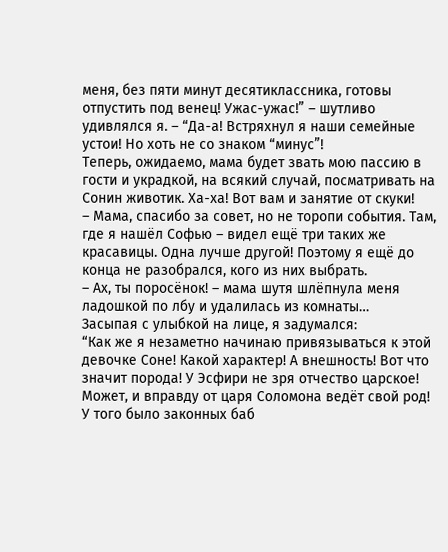меня, без пяти минут десятиклассника, готовы отпустить под венец! Ужас-ужас!” – шутливо удивлялся я. – “Да-а! Встряхнул я наши семейные устои! Но хоть не со знаком “минус”!
Теперь, ожидаемо, мама будет звать мою пассию в гости и украдкой, на всякий случай, посматривать на Сонин животик. Ха-ха! Вот вам и занятие от скуки!
– Мама, спасибо за совет, но не торопи события. Там, где я нашёл Софью – видел ещё три таких же красавицы. Одна лучше другой! Поэтому я ещё до конца не разобрался, кого из них выбрать.
– Ах, ты поросёнок! – мама шутя шлёпнула меня ладошкой по лбу и удалилась из комнаты…
Засыпая с улыбкой на лице, я задумался:
“Как же я незаметно начинаю привязываться к этой девочке Соне! Какой характер! А внешность! Вот что значит порода! У Эсфири не зря отчество царское! Может, и вправду от царя Соломона ведёт свой род! У того было законных баб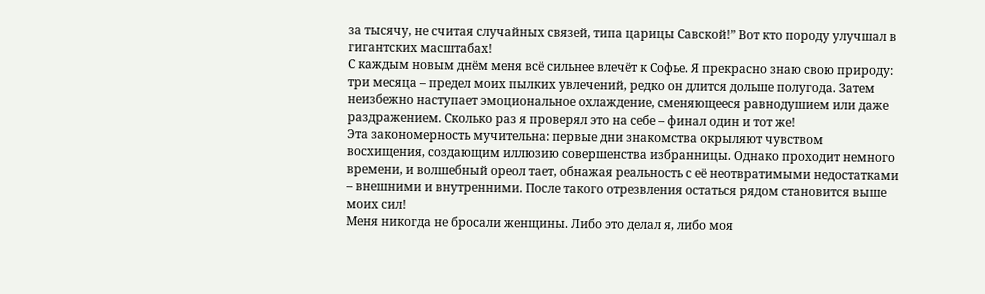за тысячу, не считая случайных связей, типа царицы Савской!” Вот кто породу улучшал в гигантских масштабах!
С каждым новым днём меня всё сильнее влечёт к Софье. Я прекрасно знаю свою природу: три месяца – предел моих пылких увлечений, редко он длится дольше полугода. Затем неизбежно наступает эмоциональное охлаждение, сменяющееся равнодушием или даже раздражением. Сколько раз я проверял это на себе – финал один и тот же!
Эта закономерность мучительна: первые дни знакомства окрыляют чувством восхищения, создающим иллюзию совершенства избранницы. Однако проходит немного времени, и волшебный ореол тает, обнажая реальность с её неотвратимыми недостатками – внешними и внутренними. После такого отрезвления остаться рядом становится выше моих сил!
Меня никогда не бросали женщины. Либо это делал я, либо моя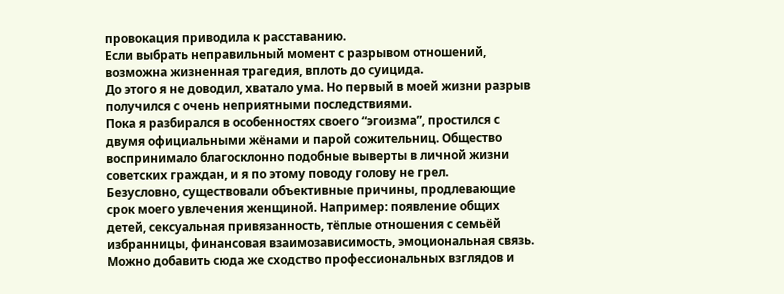провокация приводила к расставанию.
Если выбрать неправильный момент с разрывом отношений, возможна жизненная трагедия, вплоть до суицида.
До этого я не доводил, хватало ума. Но первый в моей жизни разрыв получился с очень неприятными последствиями.
Пока я разбирался в особенностях своего “эгоизма”, простился с двумя официальными жёнами и парой сожительниц. Общество воспринимало благосклонно подобные выверты в личной жизни советских граждан, и я по этому поводу голову не грел.
Безусловно, существовали объективные причины, продлевающие срок моего увлечения женщиной. Например: появление общих детей, сексуальная привязанность, тёплые отношения с семьёй избранницы, финансовая взаимозависимость, эмоциональная связь. Можно добавить сюда же сходство профессиональных взглядов и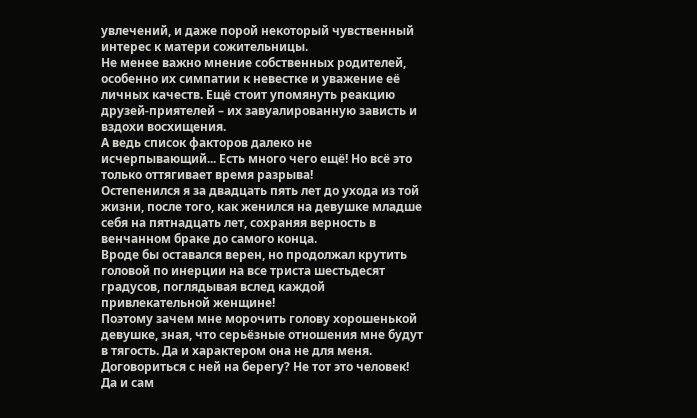увлечений, и даже порой некоторый чувственный интерес к матери сожительницы.
Не менее важно мнение собственных родителей, особенно их симпатии к невестке и уважение её личных качеств. Ещё стоит упомянуть реакцию друзей-приятелей – их завуалированную зависть и вздохи восхищения.
А ведь список факторов далеко не исчерпывающий... Есть много чего ещё! Но всё это только оттягивает время разрыва!
Остепенился я за двадцать пять лет до ухода из той жизни, после того, как женился на девушке младше себя на пятнадцать лет, сохраняя верность в венчанном браке до самого конца.
Вроде бы оставался верен, но продолжал крутить головой по инерции на все триста шестьдесят градусов, поглядывая вслед каждой привлекательной женщине!
Поэтому зачем мне морочить голову хорошенькой девушке, зная, что серьёзные отношения мне будут в тягость. Да и характером она не для меня. Договориться с ней на берегу? Не тот это человек! Да и сам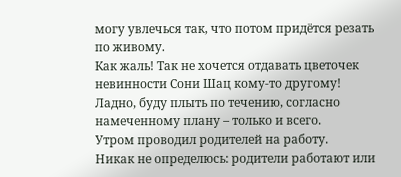могу увлечься так, что потом придётся резать по живому.
Как жаль! Так не хочется отдавать цветочек невинности Сони Шац кому-то другому!
Ладно, буду плыть по течению, согласно намеченному плану – только и всего.
Утром проводил родителей на работу.
Никак не определюсь: родители работают или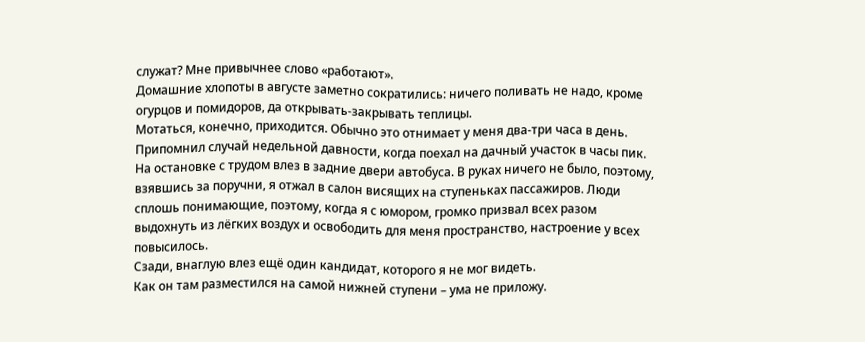служат? Мне привычнее слово «работают».
Домашние хлопоты в августе заметно сократились: ничего поливать не надо, кроме огурцов и помидоров, да открывать-закрывать теплицы.
Мотаться, конечно, приходится. Обычно это отнимает у меня два-три часа в день.
Припомнил случай недельной давности, когда поехал на дачный участок в часы пик.
На остановке с трудом влез в задние двери автобуса. В руках ничего не было, поэтому, взявшись за поручни, я отжал в салон висящих на ступеньках пассажиров. Люди сплошь понимающие, поэтому, когда я с юмором, громко призвал всех разом выдохнуть из лёгких воздух и освободить для меня пространство, настроение у всех повысилось.
Сзади, внаглую влез ещё один кандидат, которого я не мог видеть.
Как он там разместился на самой нижней ступени – ума не приложу.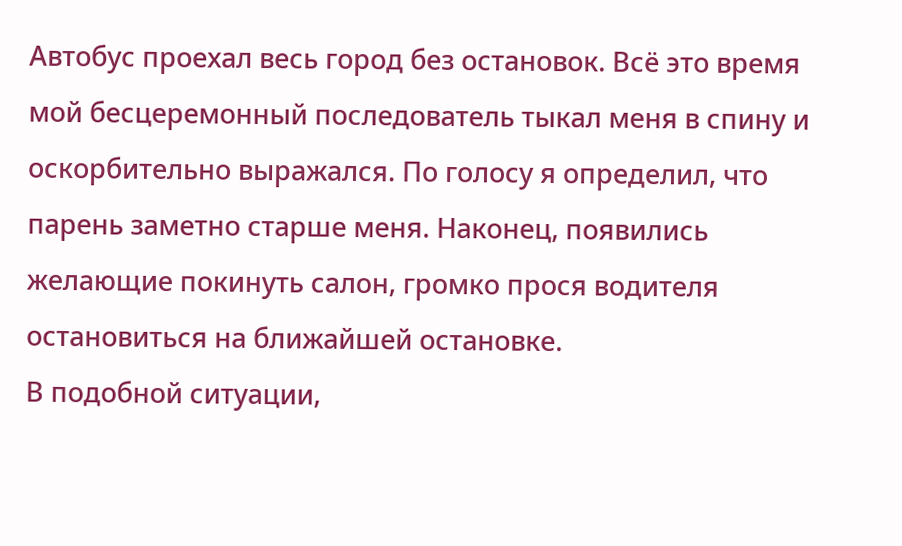Автобус проехал весь город без остановок. Всё это время мой бесцеремонный последователь тыкал меня в спину и оскорбительно выражался. По голосу я определил, что парень заметно старше меня. Наконец, появились желающие покинуть салон, громко прося водителя остановиться на ближайшей остановке.
В подобной ситуации,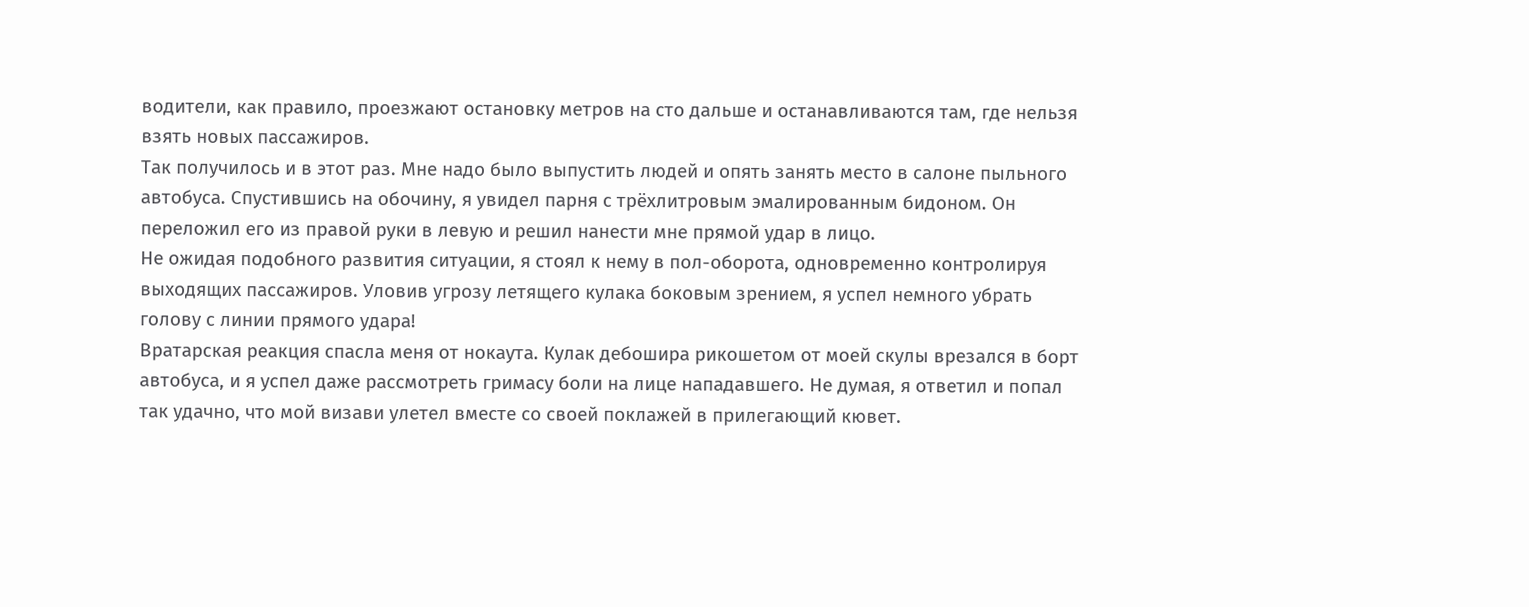водители, как правило, проезжают остановку метров на сто дальше и останавливаются там, где нельзя взять новых пассажиров.
Так получилось и в этот раз. Мне надо было выпустить людей и опять занять место в салоне пыльного автобуса. Спустившись на обочину, я увидел парня с трёхлитровым эмалированным бидоном. Он переложил его из правой руки в левую и решил нанести мне прямой удар в лицо.
Не ожидая подобного развития ситуации, я стоял к нему в пол-оборота, одновременно контролируя выходящих пассажиров. Уловив угрозу летящего кулака боковым зрением, я успел немного убрать голову с линии прямого удара!
Вратарская реакция спасла меня от нокаута. Кулак дебошира рикошетом от моей скулы врезался в борт автобуса, и я успел даже рассмотреть гримасу боли на лице нападавшего. Не думая, я ответил и попал так удачно, что мой визави улетел вместе со своей поклажей в прилегающий кювет.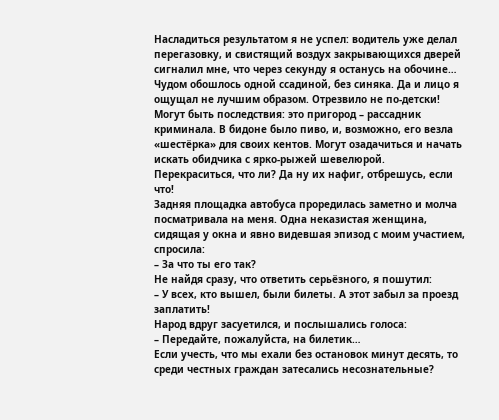Насладиться результатом я не успел: водитель уже делал перегазовку, и свистящий воздух закрывающихся дверей сигналил мне, что через секунду я останусь на обочине…
Чудом обошлось одной ссадиной, без синяка. Да и лицо я ощущал не лучшим образом. Отрезвило не по-детски!
Могут быть последствия: это пригород – рассадник криминала. В бидоне было пиво, и, возможно, его везла «шестёрка» для своих кентов. Могут озадачиться и начать искать обидчика с ярко-рыжей шевелюрой. Перекраситься, что ли? Да ну их нафиг, отбрешусь, если что!
Задняя площадка автобуса проредилась заметно и молча посматривала на меня. Одна неказистая женщина, сидящая у окна и явно видевшая эпизод с моим участием, спросила:
– За что ты его так?
Не найдя сразу, что ответить серьёзного, я пошутил:
– У всех, кто вышел, были билеты. А этот забыл за проезд заплатить!
Народ вдруг засуетился, и послышались голоса:
– Передайте, пожалуйста, на билетик…
Если учесть, что мы ехали без остановок минут десять, то среди честных граждан затесались несознательные?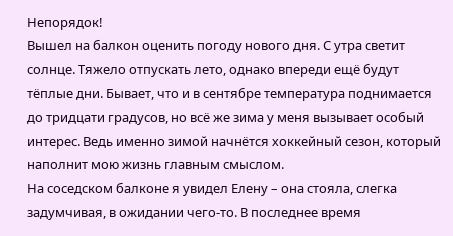Непорядок!
Вышел на балкон оценить погоду нового дня. С утра светит солнце. Тяжело отпускать лето, однако впереди ещё будут тёплые дни. Бывает, что и в сентябре температура поднимается до тридцати градусов, но всё же зима у меня вызывает особый интерес. Ведь именно зимой начнётся хоккейный сезон, который наполнит мою жизнь главным смыслом.
На соседском балконе я увидел Елену – она стояла, слегка задумчивая, в ожидании чего-то. В последнее время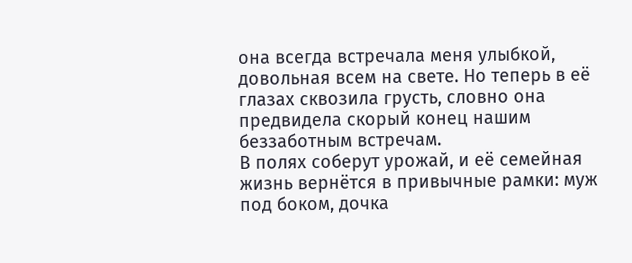она всегда встречала меня улыбкой, довольная всем на свете. Но теперь в её глазах сквозила грусть, словно она предвидела скорый конец нашим беззаботным встречам.
В полях соберут урожай, и её семейная жизнь вернётся в привычные рамки: муж под боком, дочка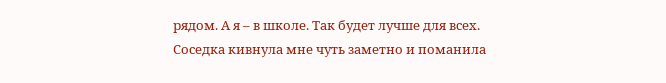рядом. А я – в школе. Так будет лучше для всех.
Соседка кивнула мне чуть заметно и поманила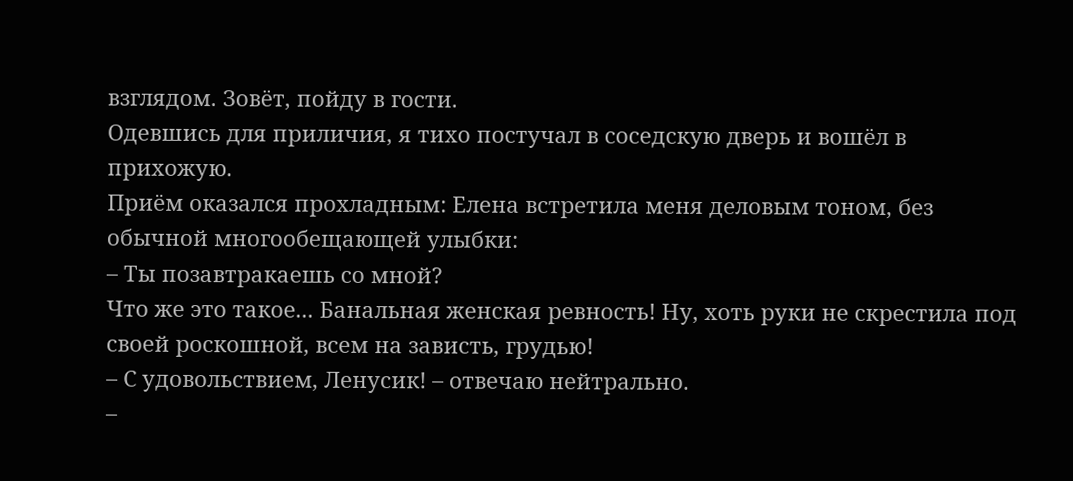взглядом. Зовёт, пойду в гости.
Одевшись для приличия, я тихо постучал в соседскую дверь и вошёл в прихожую.
Приём оказался прохладным: Елена встретила меня деловым тоном, без обычной многообещающей улыбки:
– Ты позавтракаешь со мной?
Что же это такое... Банальная женская ревность! Ну, хоть руки не скрестила под своей роскошной, всем на зависть, грудью!
– С удовольствием, Ленусик! – отвечаю нейтрально.
–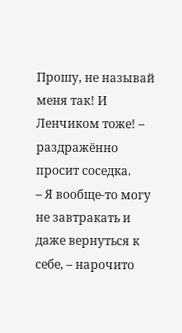Прошу, не называй меня так! И Ленчиком тоже! – раздражённо просит соседка.
– Я вообще-то могу не завтракать и даже вернуться к себе, – нарочито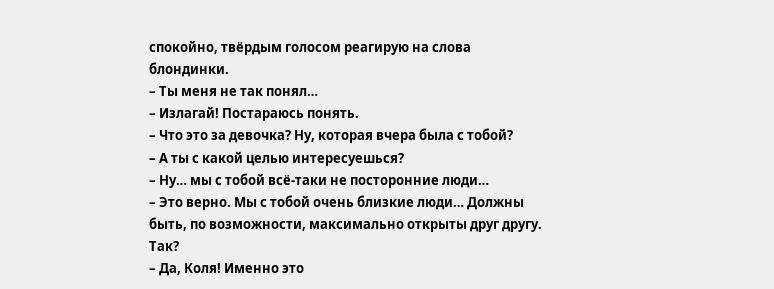спокойно, твёрдым голосом реагирую на слова блондинки.
– Ты меня не так понял…
– Излагай! Постараюсь понять.
– Что это за девочка? Ну, которая вчера была с тобой?
– А ты с какой целью интересуешься?
– Ну… мы с тобой всё-таки не посторонние люди…
– Это верно. Мы с тобой очень близкие люди… Должны быть, по возможности, максимально открыты друг другу. Так?
– Да, Коля! Именно это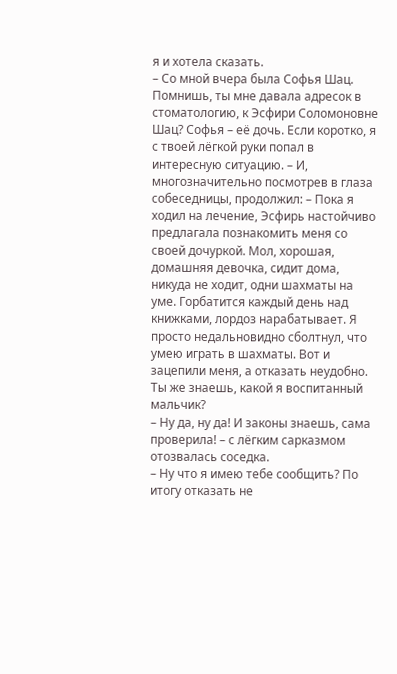я и хотела сказать.
– Со мной вчера была Софья Шац. Помнишь, ты мне давала адресок в стоматологию, к Эсфири Соломоновне Шац? Софья – её дочь. Если коротко, я с твоей лёгкой руки попал в интересную ситуацию. – И, многозначительно посмотрев в глаза собеседницы, продолжил: – Пока я ходил на лечение, Эсфирь настойчиво предлагала познакомить меня со своей дочуркой. Мол, хорошая, домашняя девочка, сидит дома, никуда не ходит, одни шахматы на уме. Горбатится каждый день над книжками, лордоз нарабатывает. Я просто недальновидно сболтнул, что умею играть в шахматы. Вот и зацепили меня, а отказать неудобно. Ты же знаешь, какой я воспитанный мальчик?
– Ну да, ну да! И законы знаешь, сама проверила! – с лёгким сарказмом отозвалась соседка.
– Ну что я имею тебе сообщить? По итогу отказать не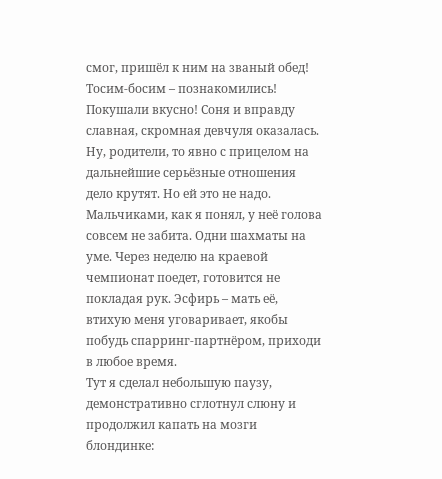смог, пришёл к ним на званый обед! Тосим-босим – познакомились! Покушали вкусно! Соня и вправду славная, скромная девчуля оказалась. Ну, родители, то явно с прицелом на дальнейшие серьёзные отношения дело крутят. Но ей это не надо. Мальчиками, как я понял, у неё голова совсем не забита. Одни шахматы на уме. Через неделю на краевой чемпионат поедет, готовится не покладая рук. Эсфирь – мать её, втихую меня уговаривает, якобы побудь спарринг-партнёром, приходи в любое время.
Тут я сделал небольшую паузу, демонстративно сглотнул слюну и продолжил капать на мозги блондинке: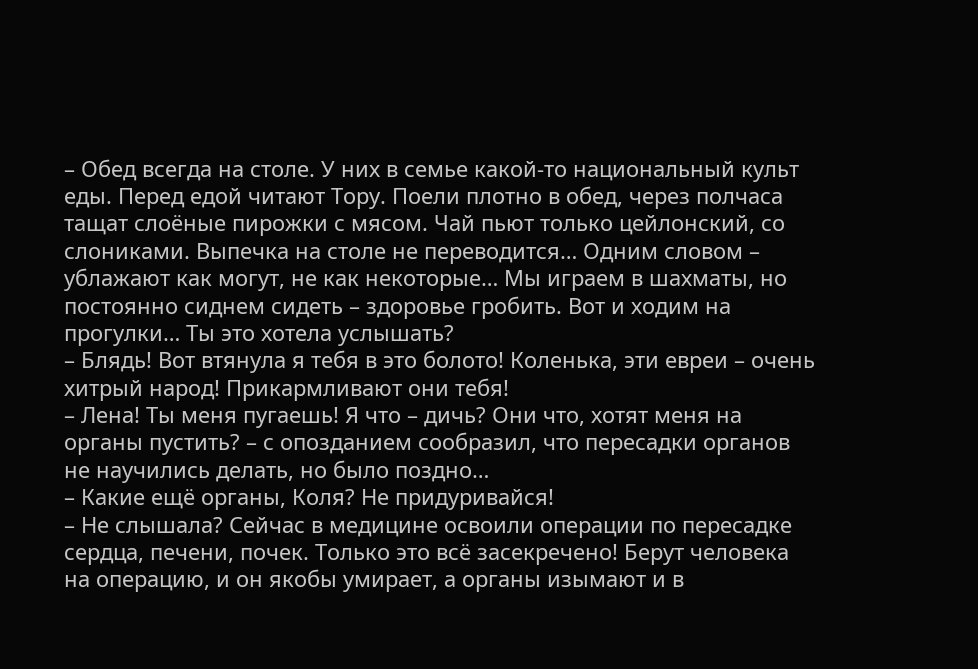– Обед всегда на столе. У них в семье какой-то национальный культ еды. Перед едой читают Тору. Поели плотно в обед, через полчаса тащат слоёные пирожки с мясом. Чай пьют только цейлонский, со слониками. Выпечка на столе не переводится… Одним словом – ублажают как могут, не как некоторые… Мы играем в шахматы, но постоянно сиднем сидеть – здоровье гробить. Вот и ходим на прогулки… Ты это хотела услышать?
– Блядь! Вот втянула я тебя в это болото! Коленька, эти евреи – очень хитрый народ! Прикармливают они тебя!
– Лена! Ты меня пугаешь! Я что – дичь? Они что, хотят меня на органы пустить? – с опозданием сообразил, что пересадки органов не научились делать, но было поздно…
– Какие ещё органы, Коля? Не придуривайся!
– Не слышала? Сейчас в медицине освоили операции по пересадке сердца, печени, почек. Только это всё засекречено! Берут человека на операцию, и он якобы умирает, а органы изымают и в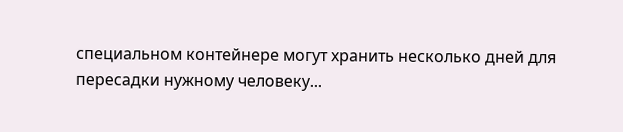специальном контейнере могут хранить несколько дней для пересадки нужному человеку...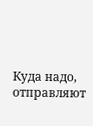Куда надо, отправляют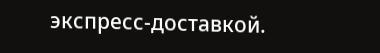экспресс-доставкой.